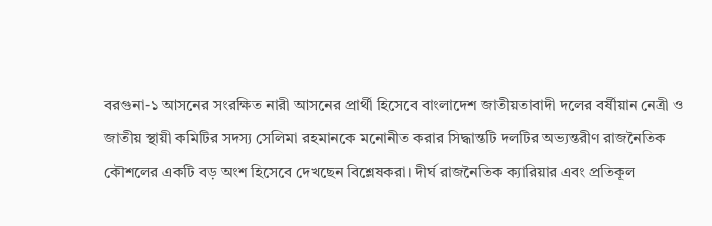বরগুনা-১ আসনের সংরক্ষিত নারী আসনের প্রার্থী হিসেবে বাংলাদেশ জাতীয়তাবাদী দলের বর্ষীয়ান নেত্রী ও জাতীয় স্থায়ী কমিটির সদস্য সেলিমা রহমানকে মনোনীত করার সিদ্ধান্তটি দলটির অভ্যন্তরীণ রাজনৈতিক কৌশলের একটি বড় অংশ হিসেবে দেখছেন বিশ্লেষকরা। দীর্ঘ রাজনৈতিক ক্যারিয়ার এবং প্রতিকূল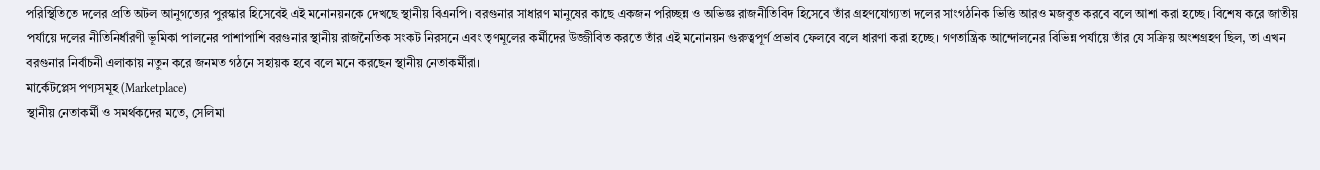পরিস্থিতিতে দলের প্রতি অটল আনুগত্যের পুরস্কার হিসেবেই এই মনোনয়নকে দেখছে স্থানীয় বিএনপি। বরগুনার সাধারণ মানুষের কাছে একজন পরিচ্ছন্ন ও অভিজ্ঞ রাজনীতিবিদ হিসেবে তাঁর গ্রহণযোগ্যতা দলের সাংগঠনিক ভিত্তি আরও মজবুত করবে বলে আশা করা হচ্ছে। বিশেষ করে জাতীয় পর্যায়ে দলের নীতিনির্ধারণী ভূমিকা পালনের পাশাপাশি বরগুনার স্থানীয় রাজনৈতিক সংকট নিরসনে এবং তৃণমূলের কর্মীদের উজ্জীবিত করতে তাঁর এই মনোনয়ন গুরুত্বপূর্ণ প্রভাব ফেলবে বলে ধারণা করা হচ্ছে। গণতান্ত্রিক আন্দোলনের বিভিন্ন পর্যায়ে তাঁর যে সক্রিয় অংশগ্রহণ ছিল, তা এখন বরগুনার নির্বাচনী এলাকায় নতুন করে জনমত গঠনে সহায়ক হবে বলে মনে করছেন স্থানীয় নেতাকর্মীরা।
মার্কেটপ্লেস পণ্যসমূহ (Marketplace)
স্থানীয় নেতাকর্মী ও সমর্থকদের মতে, সেলিমা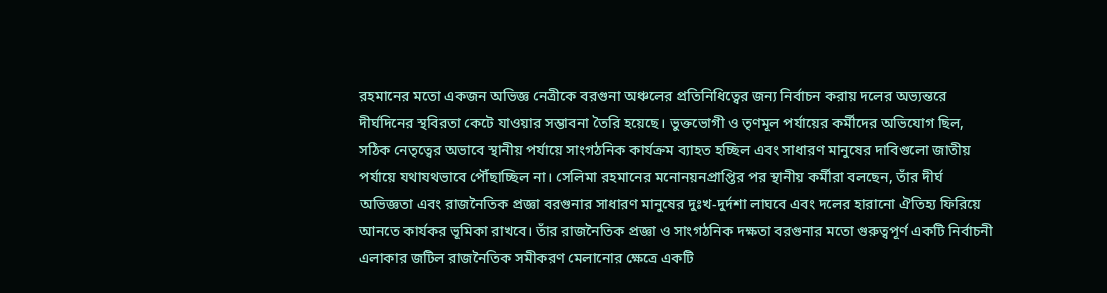রহমানের মতো একজন অভিজ্ঞ নেত্রীকে বরগুনা অঞ্চলের প্রতিনিধিত্বের জন্য নির্বাচন করায় দলের অভ্যন্তরে দীর্ঘদিনের স্থবিরতা কেটে যাওয়ার সম্ভাবনা তৈরি হয়েছে। ভুক্তভোগী ও তৃণমূল পর্যায়ের কর্মীদের অভিযোগ ছিল, সঠিক নেতৃত্বের অভাবে স্থানীয় পর্যায়ে সাংগঠনিক কার্যক্রম ব্যাহত হচ্ছিল এবং সাধারণ মানুষের দাবিগুলো জাতীয় পর্যায়ে যথাযথভাবে পৌঁছাচ্ছিল না। সেলিমা রহমানের মনোনয়নপ্রাপ্তির পর স্থানীয় কর্মীরা বলছেন, তাঁর দীর্ঘ অভিজ্ঞতা এবং রাজনৈতিক প্রজ্ঞা বরগুনার সাধারণ মানুষের দুঃখ-দুর্দশা লাঘবে এবং দলের হারানো ঐতিহ্য ফিরিয়ে আনতে কার্যকর ভূমিকা রাখবে। তাঁর রাজনৈতিক প্রজ্ঞা ও সাংগঠনিক দক্ষতা বরগুনার মতো গুরুত্বপূর্ণ একটি নির্বাচনী এলাকার জটিল রাজনৈতিক সমীকরণ মেলানোর ক্ষেত্রে একটি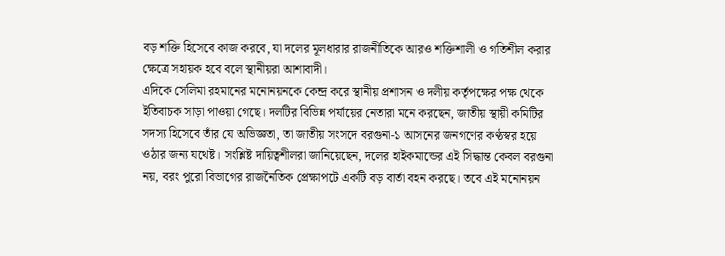বড় শক্তি হিসেবে কাজ করবে, যা দলের মূলধারার রাজনীতিকে আরও শক্তিশালী ও গতিশীল করার ক্ষেত্রে সহায়ক হবে বলে স্থানীয়রা আশাবাদী।
এদিকে সেলিমা রহমানের মনোনয়নকে কেন্দ্র করে স্থানীয় প্রশাসন ও দলীয় কর্তৃপক্ষের পক্ষ থেকে ইতিবাচক সাড়া পাওয়া গেছে। দলটির বিভিন্ন পর্যায়ের নেতারা মনে করছেন, জাতীয় স্থায়ী কমিটির সদস্য হিসেবে তাঁর যে অভিজ্ঞতা, তা জাতীয় সংসদে বরগুনা-১ আসনের জনগণের কণ্ঠস্বর হয়ে ওঠার জন্য যথেষ্ট। সংশ্লিষ্ট দায়িত্বশীলরা জানিয়েছেন, দলের হাইকমান্ডের এই সিদ্ধান্ত কেবল বরগুনা নয়, বরং পুরো বিভাগের রাজনৈতিক প্রেক্ষাপটে একটি বড় বার্তা বহন করছে। তবে এই মনোনয়ন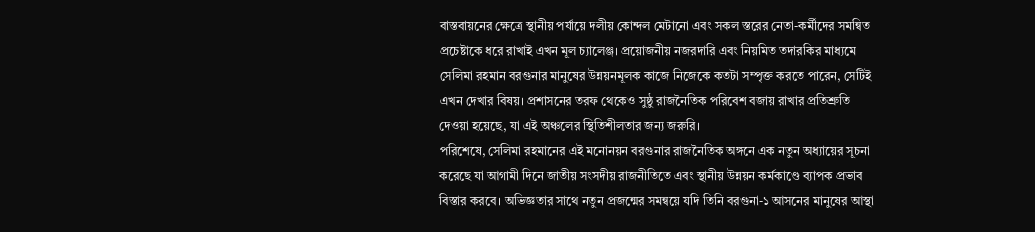বাস্তবায়নের ক্ষেত্রে স্থানীয় পর্যায়ে দলীয় কোন্দল মেটানো এবং সকল স্তরের নেতা-কর্মীদের সমন্বিত প্রচেষ্টাকে ধরে রাখাই এখন মূল চ্যালেঞ্জ। প্রয়োজনীয় নজরদারি এবং নিয়মিত তদারকির মাধ্যমে সেলিমা রহমান বরগুনার মানুষের উন্নয়নমূলক কাজে নিজেকে কতটা সম্পৃক্ত করতে পারেন, সেটিই এখন দেখার বিষয়। প্রশাসনের তরফ থেকেও সুষ্ঠু রাজনৈতিক পরিবেশ বজায় রাখার প্রতিশ্রুতি দেওয়া হয়েছে, যা এই অঞ্চলের স্থিতিশীলতার জন্য জরুরি।
পরিশেষে, সেলিমা রহমানের এই মনোনয়ন বরগুনার রাজনৈতিক অঙ্গনে এক নতুন অধ্যায়ের সূচনা করেছে যা আগামী দিনে জাতীয় সংসদীয় রাজনীতিতে এবং স্থানীয় উন্নয়ন কর্মকাণ্ডে ব্যাপক প্রভাব বিস্তার করবে। অভিজ্ঞতার সাথে নতুন প্রজন্মের সমন্বয়ে যদি তিনি বরগুনা-১ আসনের মানুষের আস্থা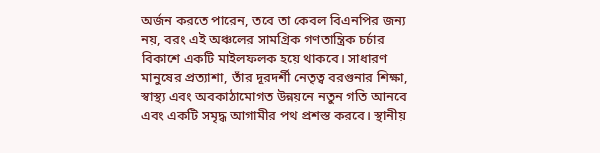অর্জন করতে পারেন, তবে তা কেবল বিএনপির জন্য নয়, বরং এই অঞ্চলের সামগ্রিক গণতান্ত্রিক চর্চার বিকাশে একটি মাইলফলক হয়ে থাকবে। সাধারণ মানুষের প্রত্যাশা, তাঁর দূরদর্শী নেতৃত্ব বরগুনার শিক্ষা, স্বাস্থ্য এবং অবকাঠামোগত উন্নয়নে নতুন গতি আনবে এবং একটি সমৃদ্ধ আগামীর পথ প্রশস্ত করবে। স্থানীয়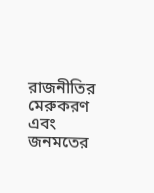রাজনীতির মেরুকরণ এবং জনমতের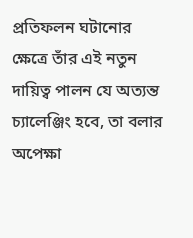প্রতিফলন ঘটানোর ক্ষেত্রে তাঁর এই নতুন দায়িত্ব পালন যে অত্যন্ত চ্যালেঞ্জিং হবে, তা বলার অপেক্ষা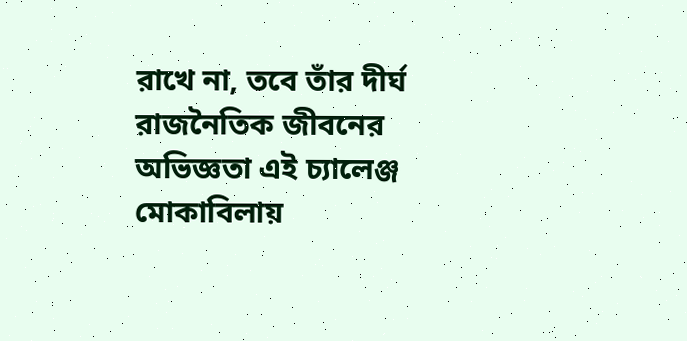রাখে না, তবে তাঁর দীর্ঘ রাজনৈতিক জীবনের অভিজ্ঞতা এই চ্যালেঞ্জ মোকাবিলায়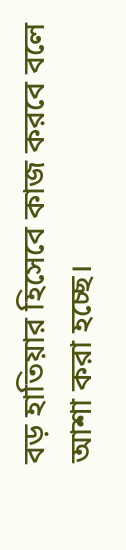বড় হাতিয়ার হিসেবে কাজ করবে বলে আশা করা হচ্ছে।